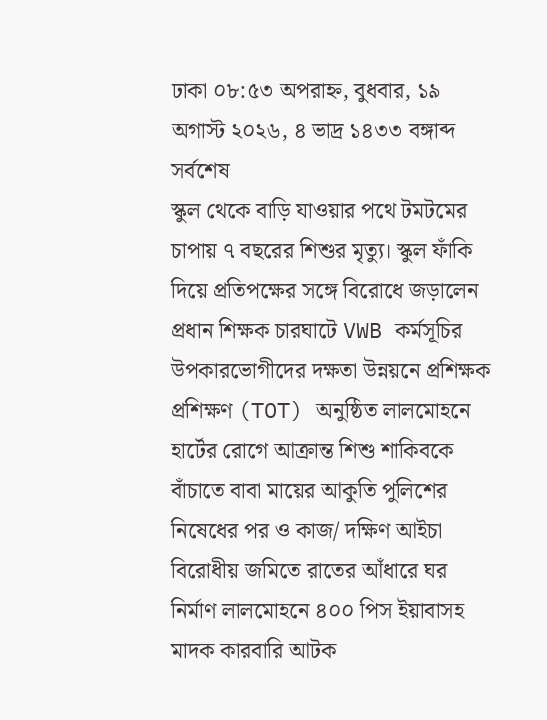ঢাকা ০৮:৫৩ অপরাহ্ন, বুধবার, ১৯ অগাস্ট ২০২৬, ৪ ভাদ্র ১৪৩৩ বঙ্গাব্দ
সর্বশেষ
স্কুল থেকে বাড়ি যাওয়ার পথে টমটমের চাপায় ৭ বছরের শিশুর মৃত্যু। স্কুল ফাঁকি দিয়ে প্রতিপক্ষের সঙ্গে বিরোধে জড়ালেন প্রধান শিক্ষক চারঘাটে VWB কর্মসূচির উপকারভোগীদের দক্ষতা উন্নয়নে প্রশিক্ষক প্রশিক্ষণ (TOT) অনুষ্ঠিত লালমোহনে হার্টের রোগে আক্রান্ত শিশু শাকিবকে বাঁচাতে বাবা মায়ের আকুতি পুলিশের নিষেধের পর ও কাজ/ দক্ষিণ আইচা বিরোধীয় জমিতে রাতের আঁধারে ঘর নির্মাণ লালমোহনে ৪০০ পিস ইয়াবাসহ মাদক কারবারি আটক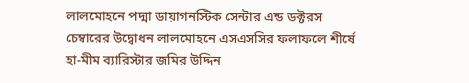লালমোহনে পদ্মা ডায়াগনস্টিক সেন্টার এন্ড ডক্টরস চেম্বারের উদ্বোধন লালমোহনে এসএসসির ফলাফলে শীর্ষে হা-মীম ব্যারিস্টার জমির উদ্দিন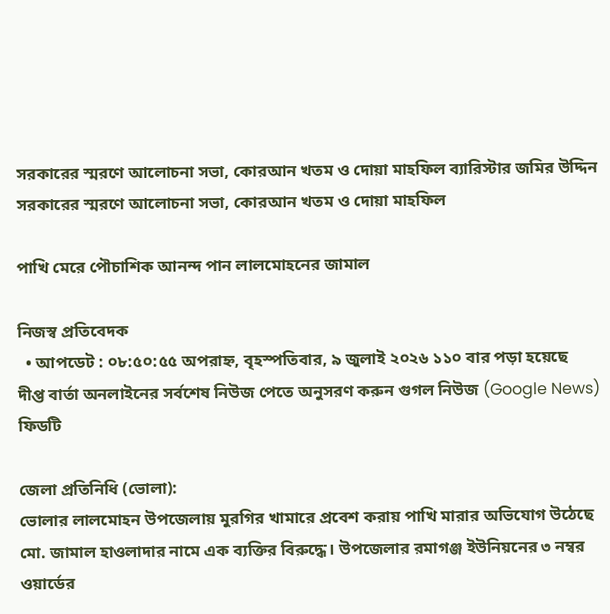সরকারের স্মরণে আলোচনা সভা, কোরআন খতম ও দোয়া মাহফিল ব্যারিস্টার জমির উদ্দিন সরকারের স্মরণে আলোচনা সভা, কোরআন খতম ও দোয়া মাহফিল

পাখি মেরে পৌচাশিক আনন্দ পান লালমোহনের জামাল

নিজস্ব প্রতিবেদক
  • আপডেট : ০৮:৫০:৫৫ অপরাহ্ন, বৃহস্পতিবার, ৯ জুলাই ২০২৬ ১১০ বার পড়া হয়েছে
দীপ্ত বার্তা অনলাইনের সর্বশেষ নিউজ পেতে অনুসরণ করুন গুগল নিউজ (Google News) ফিডটি

জেলা প্রতিনিধি (ভোলা):
ভোলার লালমোহন উপজেলায় মুরগির খামারে প্রবেশ করায় পাখি মারার অভিযোগ উঠেছে মো. জামাল হাওলাদার নামে এক ব্যক্তির বিরুদ্ধে। উপজেলার রমাগঞ্জ ইউনিয়নের ৩ নম্বর ওয়ার্ডের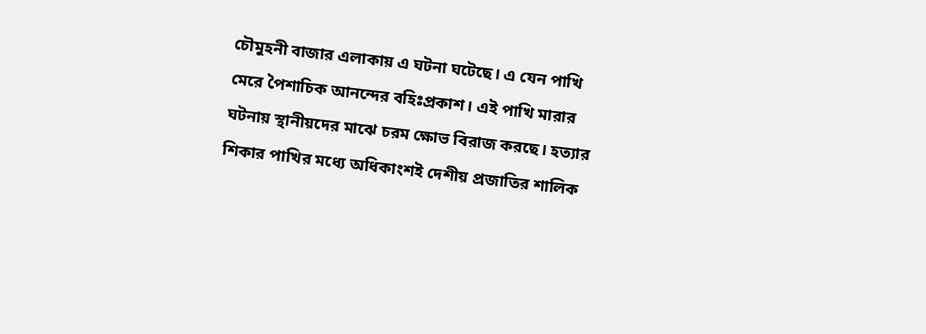চৌমুহনী বাজার এলাকায় এ ঘটনা ঘটেছে। এ যেন পাখি মেরে পৈশাচিক আনন্দের বহিঃপ্রকাশ। এই পাখি মারার ঘটনায় স্থানীয়দের মাঝে চরম ক্ষোভ বিরাজ করছে। হত্যার শিকার পাখির মধ্যে অধিকাংশই দেশীয় প্রজাতির শালিক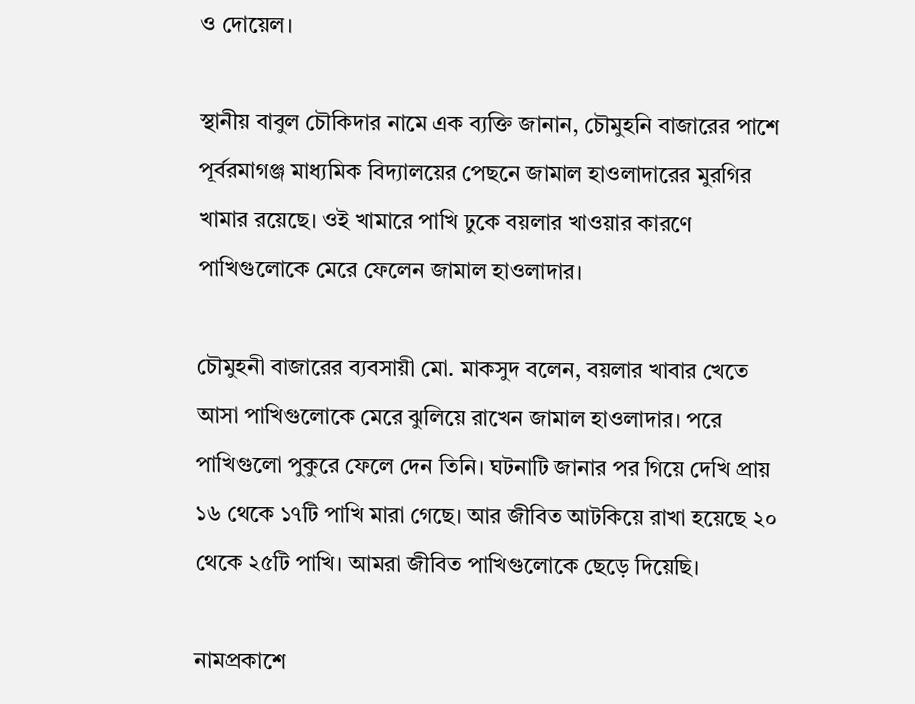ও দোয়েল।

স্থানীয় বাবুল চৌকিদার নামে এক ব্যক্তি জানান, চৌমুহনি বাজারের পাশে পূর্বরমাগঞ্জ মাধ্যমিক বিদ্যালয়ের পেছনে জামাল হাওলাদারের মুরগির খামার রয়েছে। ওই খামারে পাখি ঢুকে বয়লার খাওয়ার কারণে পাখিগুলোকে মেরে ফেলেন জামাল হাওলাদার।

চৌমুহনী বাজারের ব্যবসায়ী মো. মাকসুদ বলেন, বয়লার খাবার খেতে আসা পাখিগুলোকে মেরে ঝুলিয়ে রাখেন জামাল হাওলাদার। পরে পাখিগুলো পুকুরে ফেলে দেন তিনি। ঘটনাটি জানার পর গিয়ে দেখি প্রায় ১৬ থেকে ১৭টি পাখি মারা গেছে। আর জীবিত আটকিয়ে রাখা হয়েছে ২০ থেকে ২৫টি পাখি। আমরা জীবিত পাখিগুলোকে ছেড়ে দিয়েছি।

নামপ্রকাশে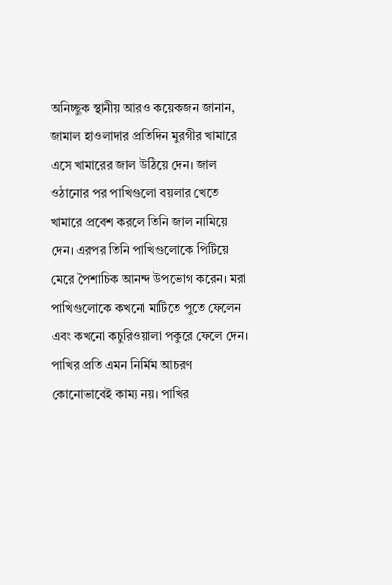অনিচ্ছুক স্থানীয় আরও কয়েকজন জানান, জামাল হাওলাদার প্রতিদিন মুরগীর খামারে এসে খামারের জাল উঠিয়ে দেন। জাল ওঠানোর পর পাখিগুলো বয়লার খেতে খামারে প্রবেশ করলে তিনি জাল নামিয়ে দেন। এরপর তিনি পাখিগুলোকে পিটিয়ে মেরে পৈশাচিক আনন্দ উপভোগ করেন। মরা পাখিগুলোকে কখনো মাটিতে পুতে ফেলেন এবং কখনো কচুরিওয়ালা পকুরে ফেলে দেন। পাখির প্রতি এমন নির্মিম আচরণ কোনোভাবেই কাম্য নয়। পাখির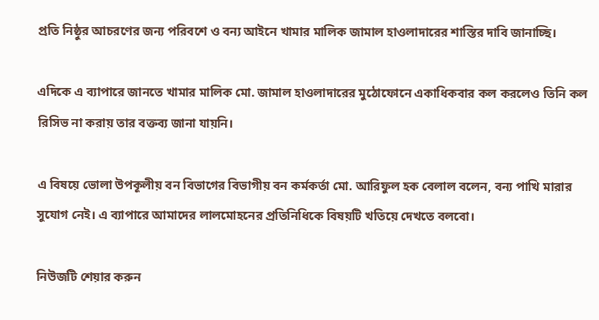প্রতি নিষ্ঠুর আচরণের জন্য পরিবশে ও বন্য আইনে খামার মালিক জামাল হাওলাদারের শাস্তির দাবি জানাচ্ছি।

এদিকে এ ব্যাপারে জানতে খামার মালিক মো. জামাল হাওলাদারের মুঠোফোনে একাধিকবার কল করলেও তিনি কল রিসিভ না করায় তার বক্তব্য জানা যায়নি।

এ বিষয়ে ভোলা উপকূলীয় বন বিভাগের বিভাগীয় বন কর্মকর্তা মো. আরিফুল হক বেলাল বলেন, বন্য পাখি মারার সুযোগ নেই। এ ব্যাপারে আমাদের লালমোহনের প্রতিনিধিকে বিষয়টি খতিয়ে দেখতে বলবো।

নিউজটি শেয়ার করুন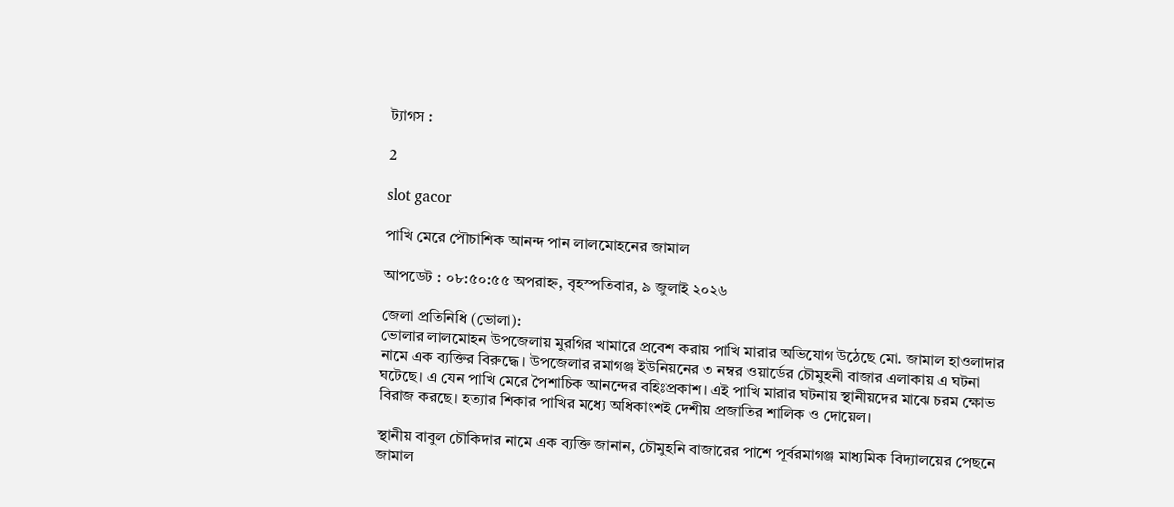ট্যাগস :

2

slot gacor

পাখি মেরে পৌচাশিক আনন্দ পান লালমোহনের জামাল

আপডেট : ০৮:৫০:৫৫ অপরাহ্ন, বৃহস্পতিবার, ৯ জুলাই ২০২৬

জেলা প্রতিনিধি (ভোলা):
ভোলার লালমোহন উপজেলায় মুরগির খামারে প্রবেশ করায় পাখি মারার অভিযোগ উঠেছে মো. জামাল হাওলাদার নামে এক ব্যক্তির বিরুদ্ধে। উপজেলার রমাগঞ্জ ইউনিয়নের ৩ নম্বর ওয়ার্ডের চৌমুহনী বাজার এলাকায় এ ঘটনা ঘটেছে। এ যেন পাখি মেরে পৈশাচিক আনন্দের বহিঃপ্রকাশ। এই পাখি মারার ঘটনায় স্থানীয়দের মাঝে চরম ক্ষোভ বিরাজ করছে। হত্যার শিকার পাখির মধ্যে অধিকাংশই দেশীয় প্রজাতির শালিক ও দোয়েল।

স্থানীয় বাবুল চৌকিদার নামে এক ব্যক্তি জানান, চৌমুহনি বাজারের পাশে পূর্বরমাগঞ্জ মাধ্যমিক বিদ্যালয়ের পেছনে জামাল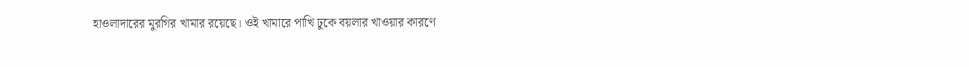হাওলাদারের মুরগির খামার রয়েছে। ওই খামারে পাখি ঢুকে বয়লার খাওয়ার কারণে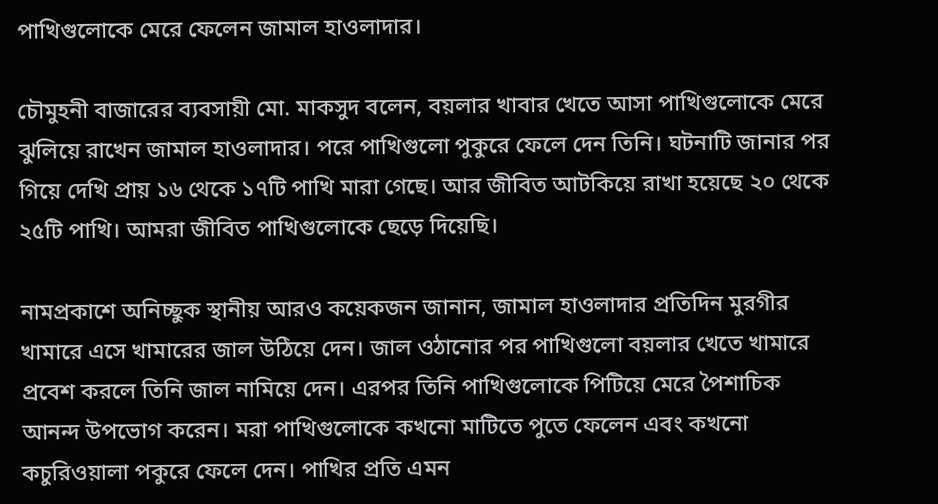পাখিগুলোকে মেরে ফেলেন জামাল হাওলাদার।

চৌমুহনী বাজারের ব্যবসায়ী মো. মাকসুদ বলেন, বয়লার খাবার খেতে আসা পাখিগুলোকে মেরে ঝুলিয়ে রাখেন জামাল হাওলাদার। পরে পাখিগুলো পুকুরে ফেলে দেন তিনি। ঘটনাটি জানার পর গিয়ে দেখি প্রায় ১৬ থেকে ১৭টি পাখি মারা গেছে। আর জীবিত আটকিয়ে রাখা হয়েছে ২০ থেকে ২৫টি পাখি। আমরা জীবিত পাখিগুলোকে ছেড়ে দিয়েছি।

নামপ্রকাশে অনিচ্ছুক স্থানীয় আরও কয়েকজন জানান, জামাল হাওলাদার প্রতিদিন মুরগীর খামারে এসে খামারের জাল উঠিয়ে দেন। জাল ওঠানোর পর পাখিগুলো বয়লার খেতে খামারে প্রবেশ করলে তিনি জাল নামিয়ে দেন। এরপর তিনি পাখিগুলোকে পিটিয়ে মেরে পৈশাচিক আনন্দ উপভোগ করেন। মরা পাখিগুলোকে কখনো মাটিতে পুতে ফেলেন এবং কখনো কচুরিওয়ালা পকুরে ফেলে দেন। পাখির প্রতি এমন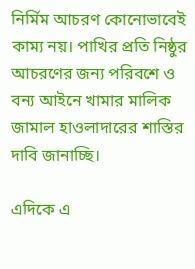নির্মিম আচরণ কোনোভাবেই কাম্য নয়। পাখির প্রতি নিষ্ঠুর আচরণের জন্য পরিবশে ও বন্য আইনে খামার মালিক জামাল হাওলাদারের শাস্তির দাবি জানাচ্ছি।

এদিকে এ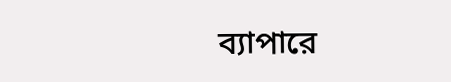ব্যাপারে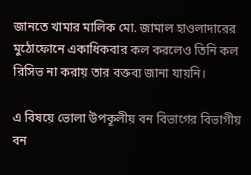জানতে খামার মালিক মো. জামাল হাওলাদারের মুঠোফোনে একাধিকবার কল করলেও তিনি কল রিসিভ না করায় তার বক্তব্য জানা যায়নি।

এ বিষয়ে ভোলা উপকূলীয় বন বিভাগের বিভাগীয় বন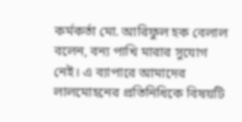কর্মকর্তা মো. আরিফুল হক বেলাল বলেন, বন্য পাখি মারার সুযোগ নেই। এ ব্যাপারে আমাদের লালমোহনের প্রতিনিধিকে বিষয়টি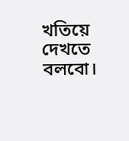খতিয়ে দেখতে বলবো।